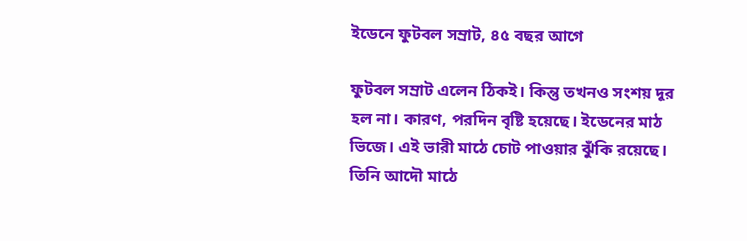ইডেনে ফুটবল সম্রাট, ৪৫ বছর আগে

ফুটবল সম্রাট এলেন ঠিকই। কিন্তু তখনও সংশয় দূর হল না। কারণ, পরদিন বৃষ্টি হয়েছে। ইডেনের মাঠ ভিজে। এই ভারী মাঠে চোট পাওয়ার ঝুঁকি রয়েছে। তিনি আদৌ মাঠে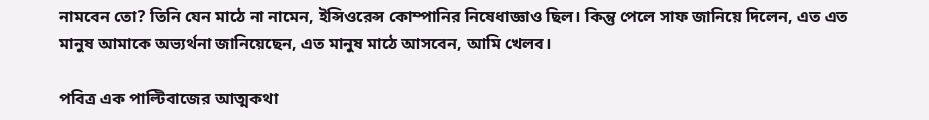নামবেন তো? তিনি যেন মাঠে না নামেন, ইন্সিওরেন্স কোম্পানির নিষেধাজ্ঞাও ছিল। কিন্তু পেলে সাফ জানিয়ে দিলেন, এত এত মানুষ আমাকে অভ্যর্থনা জানিয়েছেন, এত মানুষ মাঠে আসবেন, আমি খেলব।

পবিত্র এক পাল্টিবাজের আত্মকথা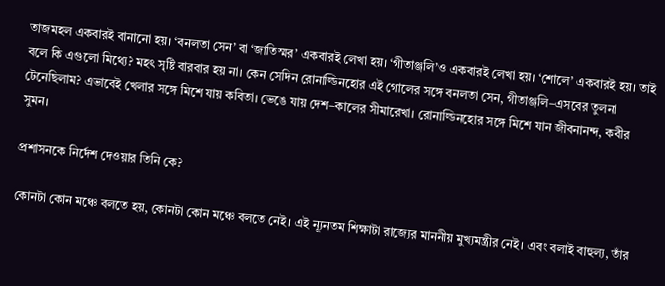তাজমহল একবারই বানানো হয়। ‘বনলতা সেন’ বা ‘জাতিস্মর’ একবারই লেখা হয়। ‘গীতাঞ্জলি’ও একবারই লেখা হয়। ‘শোলে’ একবারই হয়। তাই বলে কি এগুলো মিথ্যে? মহৎ সৃষ্টি বারবার হয় না। কেন সেদিন রোনাল্ডিনহোর এই গোলের সঙ্গে বনলতা সেন, গীতাঞ্জলি–এসবের তুলনা টেনেছিলাম? এভাবেই খেলার সঙ্গে মিশে যায় কবিতা। ভেঙে যায় দেশ–কালের সীমারেখা। রোনাল্ডিনহোর সঙ্গে মিশে যান জীবনানন্দ, কবীর সুমন।

প্রশাসনকে নির্দেশ দেওয়ার তিনি কে?

কোনটা কোন মঞ্চে বলতে হয়, কোনটা কোন মঞ্চে বলতে নেই। এই ন্যূনতম শিক্ষাটা রাজ্যের মাননীয় মুখ্যমন্ত্রীর নেই। এবং বলাই বাহুল্য, তাঁর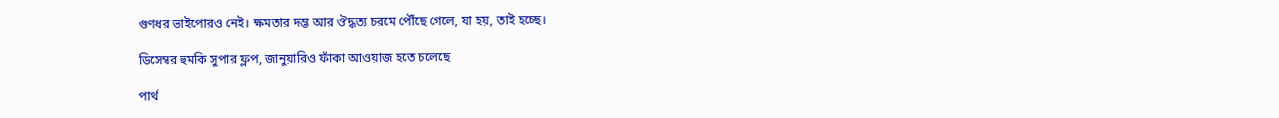গুণধর ভাইপোরও নেই। ক্ষমতার দম্ভ আর ঔদ্ধত্য চরমে পৌঁছে গেলে, যা হয়, তাই হচ্ছে।

ডিসেম্বর হুমকি সুপার ফ্লপ, জানুয়ারিও ফাঁকা আওয়াজ হতে চলেছে

পার্থ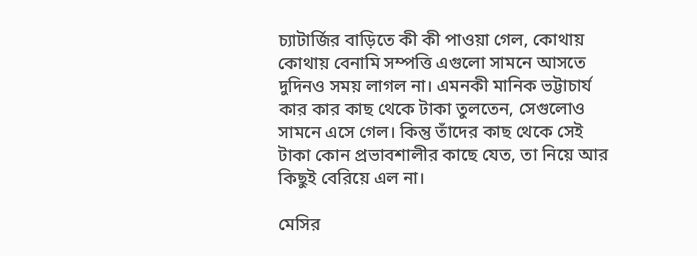চ্যাটার্জির বাড়িতে কী কী পাওয়া গেল, কোথায় কোথায় বেনামি সম্পত্তি এগুলো সামনে আসতে দুদিনও সময় লাগল না। এমনকী মানিক ভট্টাচার্য কার কার কাছ থেকে টাকা তুলতেন, সেগুলোও সামনে এসে গেল। কিন্তু তাঁদের কাছ থেকে সেই টাকা কোন প্রভাবশালীর কাছে যেত, তা নিয়ে আর কিছুই বেরিয়ে এল না।

মেসির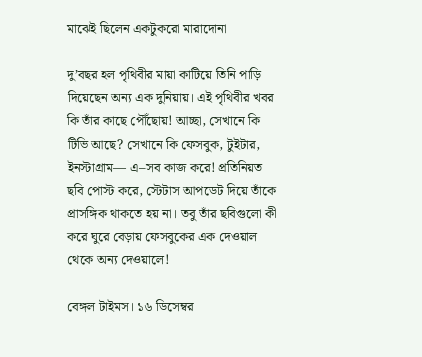মাঝেই ছিলেন একটুকরো মারাদোনা

দু’বছর হল পৃথিবীর মায়া কাটিয়ে তিনি পাড়ি দিয়েছেন অন্য এক দুনিয়ায়। এই পৃথিবীর খবর কি তাঁর কাছে পৌঁছোয়! আচ্ছা, সেখানে কি টিভি আছে? সেখানে কি ফেসবুক, টুইটার, ইনস্টাগ্রাম— এ–সব কাজ করে! প্রতিনিয়ত ছবি পোস্ট করে, স্টেটাস আপডেট দিয়ে তাঁকে প্রাসঙ্গিক থাকতে হয় না। তবু তাঁর ছবিগুলো কী করে ঘুরে বেড়ায় ফেসবুকের এক দেওয়াল থেকে অন্য দেওয়ালে!

বেঙ্গল টাইমস। ১৬ ডিসেম্বর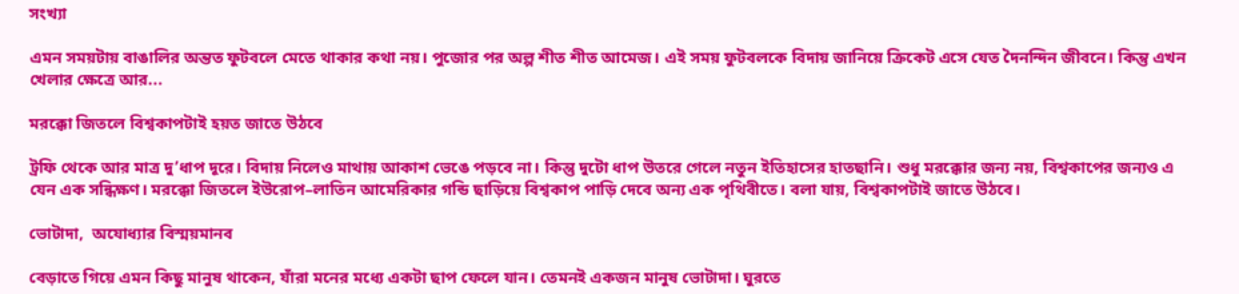সংখ্যা

এমন সময়টায় বাঙালির অন্তত ফুটবলে মেতে থাকার কথা নয়। পুজোর পর অল্প শীত শীত আমেজ। এই সময় ফুটবলকে বিদায় জানিয়ে ক্রিকেট এসে যেত দৈনন্দিন জীবনে। কিন্তু এখন খেলার ক্ষেত্রে আর...

মরক্কো জিতলে বিশ্বকাপটাই হয়ত জাতে উঠবে

ট্রফি থেকে আর মাত্র দু’ধাপ দূরে। বিদায় নিলেও মাথায় আকাশ ভেঙে পড়বে না। কিন্তু দুটো ধাপ উতরে গেলে নতুন ইতিহাসের হাতছানি। শুধু মরক্কোর জন্য নয়, বিশ্বকাপের জন্যও এ যেন এক সন্ধিক্ষণ। মরক্কো জিতলে ইউরোপ–লাতিন আমেরিকার গন্ডি ছাড়িয়ে বিশ্বকাপ পাড়ি দেবে অন্য এক পৃথিবীতে। বলা যায়, বিশ্বকাপটাই জাতে উঠবে। ‌

ভোটাদা,  অযোধ্যার বিস্ময়মানব

বেড়াতে গিয়ে এমন কিছু মানুষ থাকেন, যাঁরা মনের মধ্যে একটা ছাপ ফেলে যান। তেমনই একজন মানুষ ভোটাদা। ঘুরতে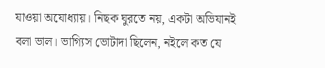যাওয়া অযোধ্যায়। নিছক ঘুরতে নয়, একটা অভিযানই বলা ভাল। ভাগ্যিস ভোটাদা ছিলেন, নইলে কত যে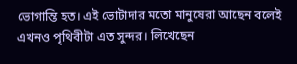ভোগান্তি হত। এই ভোটাদার মতো মানুষেরা আছেন বলেই এখনও পৃথিবীটা এত সুন্দর। লিখেছেন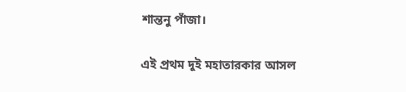শান্তনু পাঁজা।

এই প্রথম দুই মহাতারকার আসল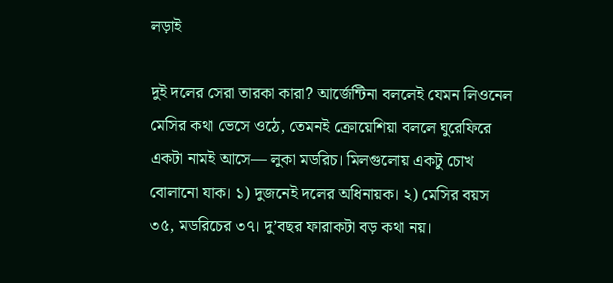লড়াই

দুই দলের সেরা তারকা কারা? আর্জেন্টিনা বললেই যেমন লিওনেল মেসির কথা ভেসে ওঠে, তেমনই ক্রোয়েশিয়া বললে ঘুরেফিরে একটা নামই আসে— লুকা মডরিচ। মিলগুলোয় একটু চোখ বোলানো যাক। ১) দুজনেই দলের অধিনায়ক। ২) মেসির বয়স ৩৫, মডরিচের ৩৭। দু’বছর ফারাকটা বড় কথা নয়।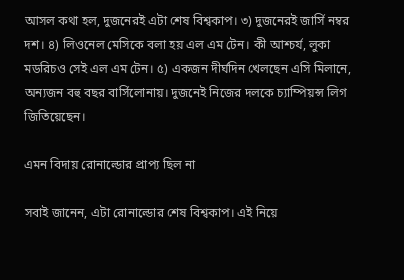আসল কথা হল, দুজনেরই এটা শেষ বিশ্বকাপ। ৩) দুজনেরই জার্সি নম্বর দশ। ৪) লিওনেল মেসিকে বলা হয় এল এম টেন। কী আশ্চর্য, লুকা মডরিচও সেই এল এম টেন। ৫) একজন দীর্ঘদিন খেলছেন এসি মিলানে, অন্যজন বহু বছর বার্সিলোনায়। দুজনেই নিজের দলকে চ্যাম্পিয়ন্স লিগ জিতিয়েছেন।

এমন বিদায় রোনাল্ডোর প্রাপ্য ছিল না

সবাই জানেন, এটা রোনাল্ডোর শেষ বিশ্বকাপ। এই নিয়ে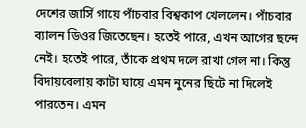দেশের জার্সি গায়ে পাঁচবার বিশ্বকাপ খেললেন। পাঁচবার ব্যালন ডিওর জিতেছেন। হতেই পারে, এখন আগের ছন্দে নেই। হতেই পারে, তাঁকে প্রথম দলে রাখা গেল না। কিন্তু বিদায়বেলায় কাটা ঘায়ে এমন নুনের ছিটে না দিলেই পারতেন। এমন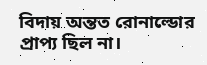বিদায় অন্তত রোনাল্ডোর প্রাপ্য ছিল না।